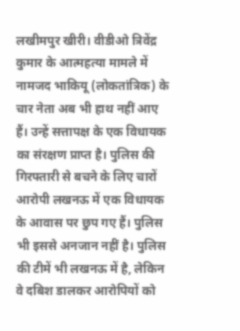लखीमपुर खीरी। वीडीओ त्रिवेंद्र कुमार के आत्महत्या मामले में नामजद भाकियू (लोकतांत्रिक) के चार नेता अब भी हाथ नहीं आए हैं। उन्हें सत्तापक्ष के एक विधायक का संरक्षण प्राप्त है। पुलिस की गिरफ्तारी से बचने के लिए चारों आरोपी लखनऊ में एक विधायक के आवास पर छुप गए हैं। पुलिस भी इससे अनजान नहीं है। पुलिस की टीमें भी लखनऊ में है, लेकिन वे दबिश डालकर आरोपियों को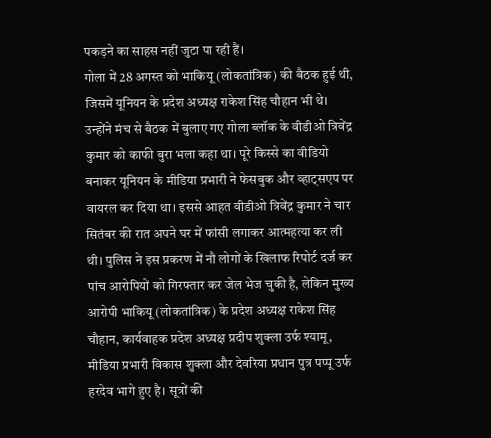पकड़ने का साहस नहीं जुटा पा रही हैं।
गोला में 28 अगस्त को भाकियू (लोकतांत्रिक) की बैठक हुई थी, जिसमें यूनियन के प्रदेश अध्यक्ष राकेश सिंह चौहान भी थे। उन्होंने मंच से बैठक में बुलाए गए गोला ब्लॉक के वीडीओ त्रिवेंद्र कुमार को काफी बुरा भला कहा था। पूरे किस्से का वीडियो बनाकर यूनियन के मीडिया प्रभारी ने फेसबुक और व्हाट्सएप पर वायरल कर दिया था। इससे आहत वीडीओ त्रिवेंद्र कुमार ने चार सितंबर की रात अपने घर में फांसी लगाकर आत्महत्या कर ली थी। पुलिस ने इस प्रकरण में नौ लोगों के खिलाफ रिपोर्ट दर्ज कर पांच आरोपियों को गिरफ्तार कर जेल भेज चुकी है, लेकिन मुख्य आरोपी भाकियू (लोकतांत्रिक) के प्रदेश अध्यक्ष राकेश सिंह चौहान, कार्यवाहक प्रदेश अध्यक्ष प्रदीप शुक्ला उर्फ श्यामू, मीडिया प्रभारी विकास शुक्ला और देवरिया प्रधान पुत्र पप्पू उर्फ हरदेव भागे हुए है। सूत्रों की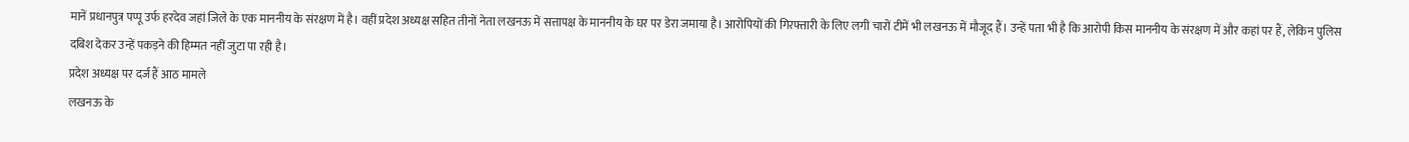मानें प्रधानपुत्र पप्पू उर्फ हरदेव जहां जिले के एक माननीय के संरक्षण में है। वहीं प्रदेश अध्यक्ष सहित तीनों नेता लखनऊ में सत्तापक्ष के माननीय के घर पर डेरा जमाया है। आरोपियों की गिरफ्तारी के लिए लगी चारों टीमें भी लखनऊ में मौजूद हैं। उन्हें पता भी है कि आरोपी किस माननीय के संरक्षण में और कहां पर हैं, लेकिन पुलिस दबिश देकर उन्हें पकड़ने की हिम्मत नहीं जुटा पा रही है।
प्रदेश अध्यक्ष पर दर्ज हैं आठ मामले
लखनऊ के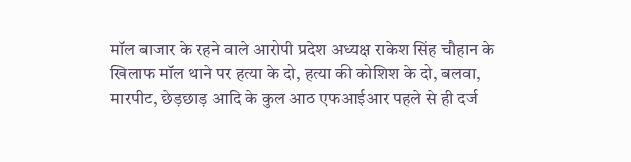मॉल बाजार के रहने वाले आरोपी प्रदेश अध्यक्ष राकेश सिंह चौहान के खिलाफ मॉल थाने पर हत्या के दो, हत्या की कोशिश के दो, बलवा, मारपीट, छेड़छाड़ आदि के कुल आठ एफआईआर पहले से ही दर्ज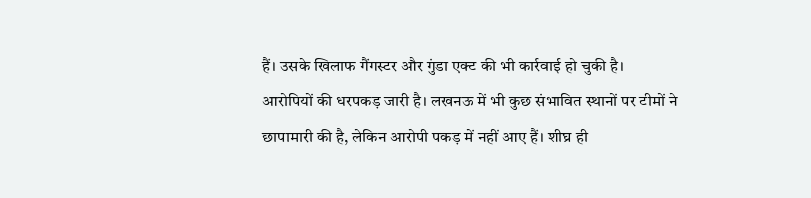हैं। उसके खिलाफ गैंगस्टर और गुंडा एक्ट की भी कार्रवाई हो चुकी है।
आरोपियों की धरपकड़ जारी है। लखनऊ में भी कुछ संभावित स्थानों पर टीमों ने छापामारी की है, लेकिन आरोपी पकड़ में नहीं आए हैं। शीघ्र ही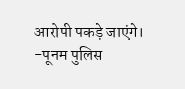आरोपी पकड़े जाएंगे। -पूनम पुलिस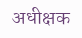अधीक्षक